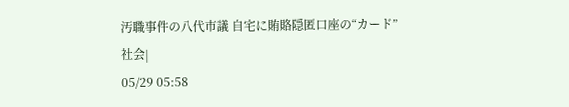汚職事件の八代市議 自宅に賄賂隠匿口座の“カード”
社会|
05/29 05:58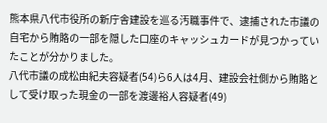熊本県八代市役所の新庁舎建設を巡る汚職事件で、逮捕された市議の自宅から賄賂の一部を隠した口座のキャッシュカードが見つかっていたことが分かりました。
八代市議の成松由紀夫容疑者(54)ら6人は4月、建設会社側から賄賂として受け取った現金の一部を渡邊裕人容疑者(49)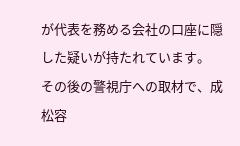が代表を務める会社の口座に隠した疑いが持たれています。
その後の警視庁への取材で、成松容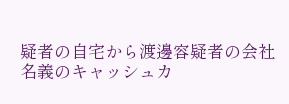疑者の自宅から渡邊容疑者の会社名義のキャッシュカ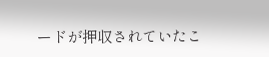ードが押収されていたこ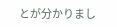とが分かりまし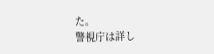た。
警視庁は詳し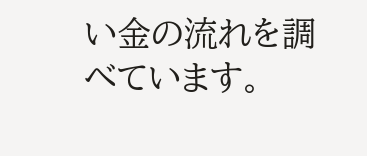い金の流れを調べています。